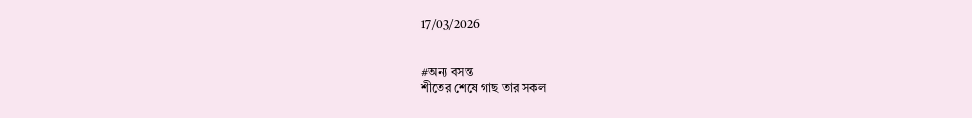17/03/2026


#অন্য বসন্ত
শীতের শেষে গাছ তার সকল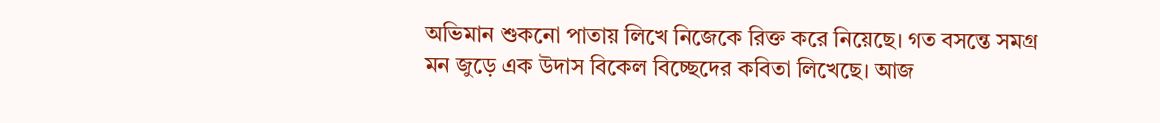অভিমান শুকনো পাতায় লিখে নিজেকে রিক্ত করে নিয়েছে। গত বসন্তে সমগ্র মন জুড়ে এক উদাস বিকেল বিচ্ছেদের কবিতা লিখেছে। আজ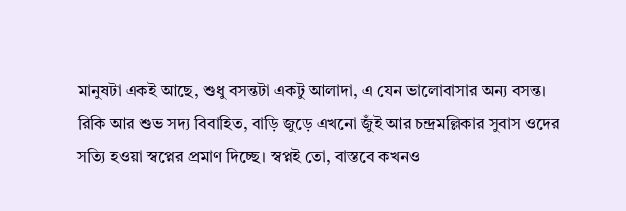মানুষটা একই আছে, শুধু বসন্তটা একটু আলাদা, এ যেন ভালোবাসার অন্য বসন্ত।
রিকি আর শুভ সদ্য বিবাহিত, বাড়ি জুড়ে এখনো জুঁই আর চন্দ্রমল্লিকার সুবাস ওদের সত্যি হওয়া স্বপ্নের প্রমাণ দিচ্ছে। স্বপ্নই তো, বাস্তবে কখনও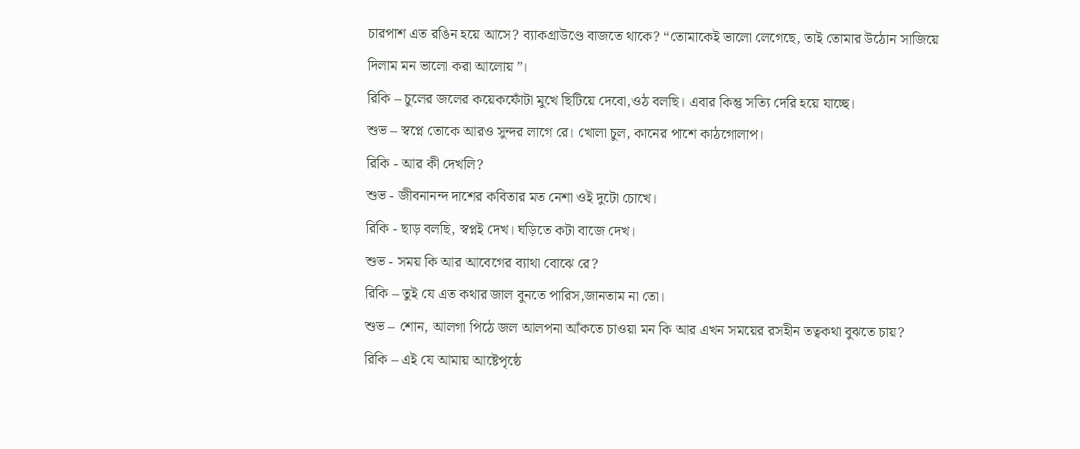চারপাশ এত রঙিন হয়ে আসে? ব্যাকগ্রাউণ্ডে বাজতে থাকে? “তোমাকেই ভালো লেগেছে, তাই তোমার উঠোন সাজিয়ে দিলাম মন ভালো করা আলোয় ”।
রিকি – চুলের জলের কয়েকফোঁটা মুখে ছিটিয়ে দেবো,ওঠ বলছি। এবার কিন্তু সত্যি দেরি হয়ে যাচ্ছে।
শুভ – স্বপ্নে তোকে আরও সুন্দর লাগে রে। খোলা চুল, কানের পাশে কাঠগোলাপ।
রিকি - আর কী দেখলি?
শুভ - জীবনানন্দ দাশের কবিতার মত নেশা ওই দুটো চোখে।
রিকি - ছাড় বলছি, স্বপ্নই দেখ। ঘড়িতে কটা বাজে দেখ।
শুভ - সময় কি আর আবেগের ব্যাথা বোঝে রে?
রিকি – তুই যে এত কথার জাল বুনতে পারিস,জানতাম না তো।
শুভ – শোন, আলগা পিঠে জল আলপনা আঁকতে চাওয়া মন কি আর এখন সময়ের রসহীন তত্বকথা বুঝতে চায়?
রিকি – এই যে আমায় আষ্টেপৃষ্ঠে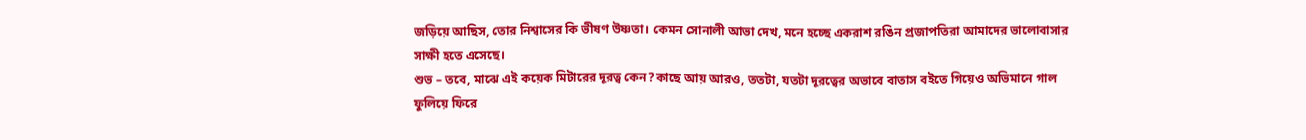জড়িয়ে আছিস, তোর নিশ্বাসের কি ভীষণ উষ্ণতা। কেমন সোনালী আভা দেখ, মনে হচ্ছে একরাশ রঙিন প্রজাপতিরা আমাদের ভালোবাসার সাক্ষী হতে এসেছে।
শুভ – তবে, মাঝে এই কয়েক মিটারের দূরত্ব কেন?কাছে আয় আরও, ততটা, যতটা দূরত্বের অভাবে বাতাস বইতে গিয়েও অভিমানে গাল ফুলিয়ে ফিরে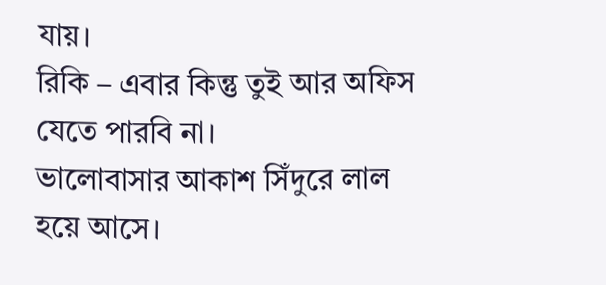যায়।
রিকি – এবার কিন্তু তুই আর অফিস যেতে পারবি না।
ভালোবাসার আকাশ সিঁদুরে লাল হয়ে আসে।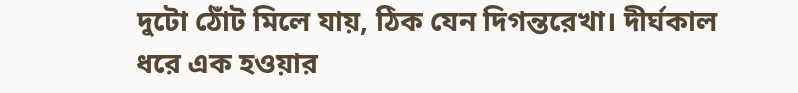দুটো ঠোঁট মিলে যায়, ঠিক যেন দিগন্তরেখা। দীর্ঘকাল ধরে এক হওয়ার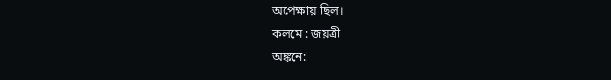অপেক্ষায় ছিল।
কলমে : জয়ত্রী
অঙ্কনে: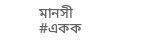মানসী
#একক